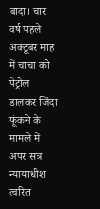बादा। चार वर्ष पहले अक्टूबर माह में चाचा को पेट्रोल डालकर जिंदा फूंकने के मामले में अपर सत्र न्यायाधीश त्वरित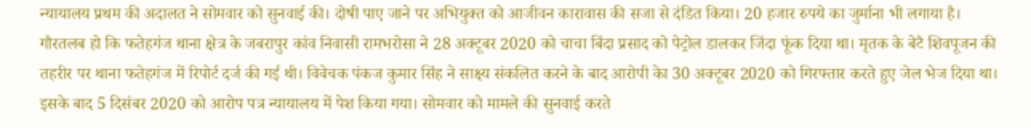न्यायालय प्रथम की अदालत ने सोमवार को सुनवाई की। दोषी पाए जाने पर अभियुक्त को आजीवन कारावास की सजा से दंडित किया। 20 हजार रुपये का जुर्माना भी लगाया है।
गौरतलब हो कि फतेहगंज थाना क्षेत्र के जबरापुर कांव निवासी रामभरोसा ने 28 अक्टूबर 2020 को चाचा बिंदा प्रसाद को पेट्रोल डालकर जिंदा फूंक दिया था। मृतक के बेटै शिवपूजन की तहरीर पर थाना फतेहगंज में रिपोर्ट दर्ज की गई थी। विवेचक पंकज कुमार सिंह ने साक्ष्य संकलित करने के बाद आरोपी केा 30 अक्टूबर 2020 को गिरफ्तार करते हुए जेल भेज दिया था। इसके बाद 5 दिसंबर 2020 को आरोप पत्र न्यायालय में पेश किया गया। सोमवार को मामले की सुनवाई करते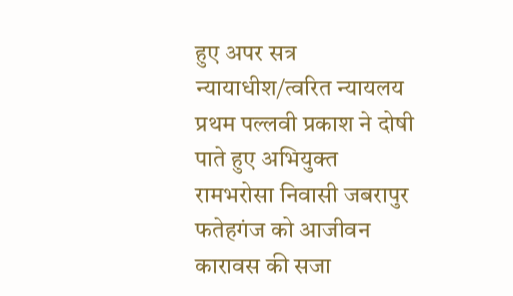हुए अपर सत्र न्यायाधीश/त्वरित न्यायलय प्रथम पल्लवी प्रकाश ने दोषी पाते हुए अभियुक्त रामभरोसा निवासी जबरापुर फतेहगंज को आजीवन कारावस की सजा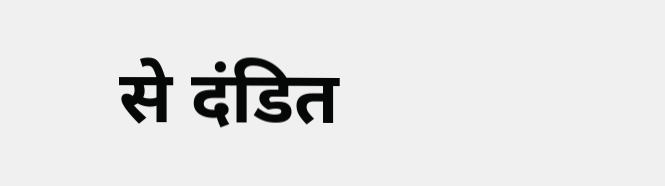से दंडित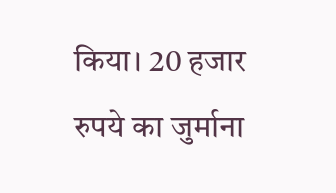किया। 20 हजार रुपये का जुर्माना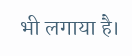भी लगाया है।